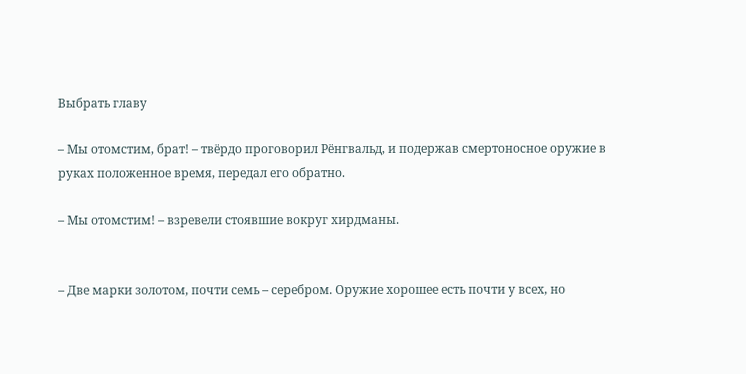Выбрать главу

– Мы отомстим, брат! – твёрдо проговорил Рёнгвальд, и подержав смертоносное оружие в руках положенное время, передал его обратно.

– Мы отомстим! – взревели стоявшие вокруг хирдманы.


– Две марки золотом, почти семь – серебром. Оружие хорошее есть почти у всех, но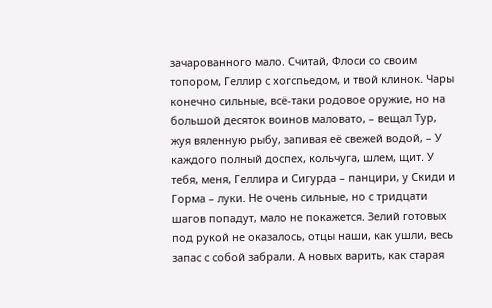зачарованного мало. Считай, Флоси со своим топором, Геллир с хогспьедом, и твой клинок. Чары конечно сильные, всё-таки родовое оружие, но на большой десяток воинов маловато, – вещал Тур, жуя вяленную рыбу, запивая её свежей водой, – У каждого полный доспех, кольчуга, шлем, щит. У тебя, меня, Геллира и Сигурда – панцири, у Скиди и Горма – луки. Не очень сильные, но с тридцати шагов попадут, мало не покажется. Зелий готовых под рукой не оказалось, отцы наши, как ушли, весь запас с собой забрали. А новых варить, как старая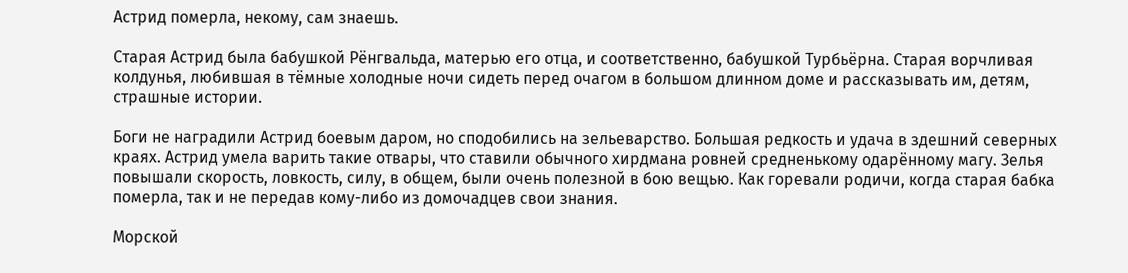Астрид померла, некому, сам знаешь.

Старая Астрид была бабушкой Рёнгвальда, матерью его отца, и соответственно, бабушкой Турбьёрна. Старая ворчливая колдунья, любившая в тёмные холодные ночи сидеть перед очагом в большом длинном доме и рассказывать им, детям, страшные истории.

Боги не наградили Астрид боевым даром, но сподобились на зельеварство. Большая редкость и удача в здешний северных краях. Астрид умела варить такие отвары, что ставили обычного хирдмана ровней средненькому одарённому магу. Зелья повышали скорость, ловкость, силу, в общем, были очень полезной в бою вещью. Как горевали родичи, когда старая бабка померла, так и не передав кому-либо из домочадцев свои знания.

Морской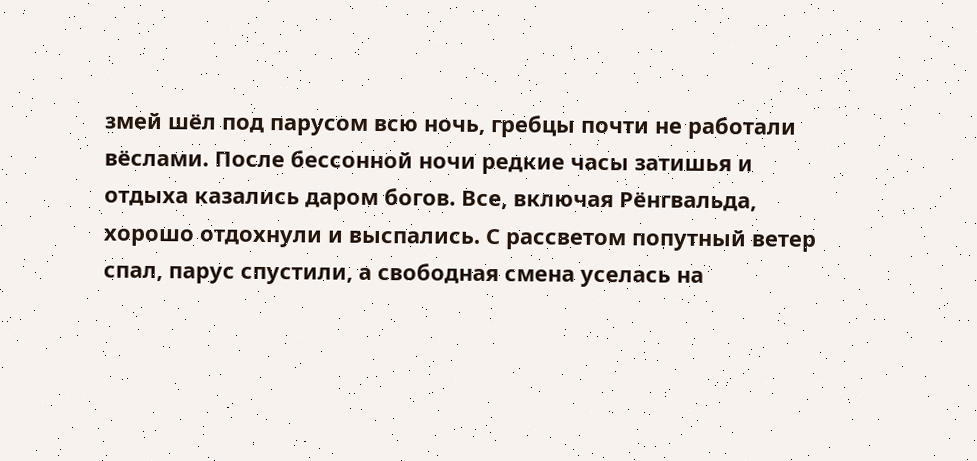змей шёл под парусом всю ночь, гребцы почти не работали вёслами. После бессонной ночи редкие часы затишья и отдыха казались даром богов. Все, включая Рёнгвальда, хорошо отдохнули и выспались. С рассветом попутный ветер спал, парус спустили, а свободная смена уселась на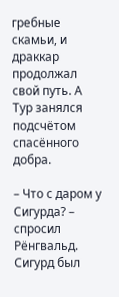гребные скамьи, и драккар продолжал свой путь. А Тур занялся подсчётом спасённого добра.

– Что с даром у Сигурда? – спросил Рёнгвальд. Сигурд был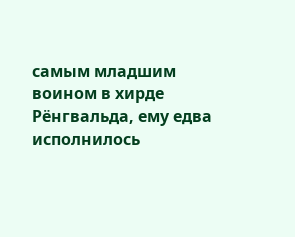самым младшим воином в хирде Рёнгвальда, ему едва исполнилось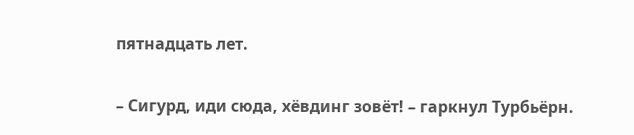пятнадцать лет.

– Сигурд, иди сюда, хёвдинг зовёт! – гаркнул Турбьёрн.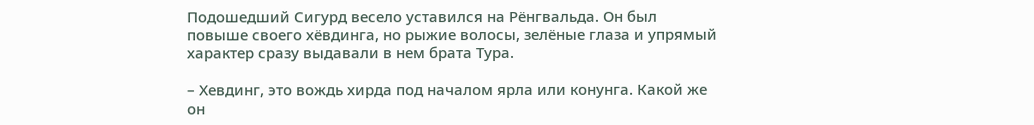Подошедший Сигурд весело уставился на Рёнгвальда. Он был повыше своего хёвдинга, но рыжие волосы, зелёные глаза и упрямый характер сразу выдавали в нем брата Тура.

– Хевдинг, это вождь хирда под началом ярла или конунга. Какой же он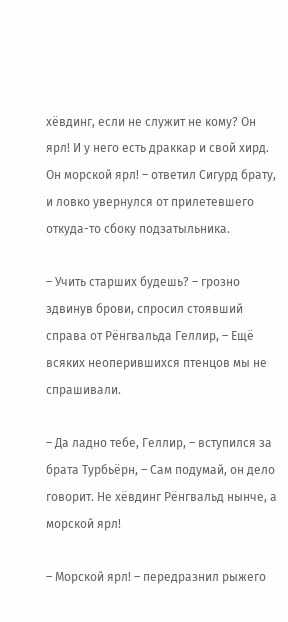хёвдинг, если не служит не кому? Он ярл! И у него есть драккар и свой хирд. Он морской ярл! – ответил Сигурд брату, и ловко увернулся от прилетевшего откуда-то сбоку подзатыльника.

– Учить старших будешь? – грозно здвинув брови, спросил стоявший справа от Рёнгвальда Геллир, – Ещё всяких неоперившихся птенцов мы не спрашивали.

– Да ладно тебе, Геллир, – вступился за брата Турбьёрн, – Сам подумай, он дело говорит. Не хёвдинг Рёнгвальд нынче, а морской ярл!

– Морской ярл! – передразнил рыжего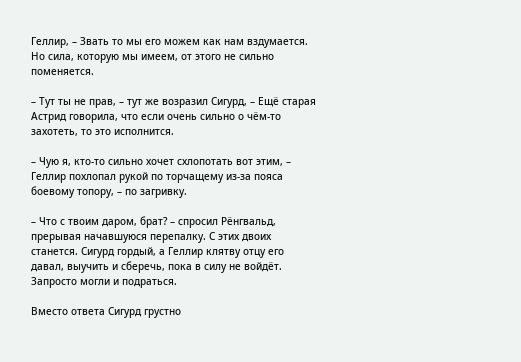Геллир, – Звать то мы его можем как нам вздумается. Но сила, которую мы имеем, от этого не сильно поменяется.

– Тут ты не прав, – тут же возразил Сигурд, – Ещё старая Астрид говорила, что если очень сильно о чём-то захотеть, то это исполнится.

– Чую я, кто-то сильно хочет схлопотать вот этим, – Геллир похлопал рукой по торчащему из-за пояса боевому топору, – по загривку.

– Что с твоим даром, брат? – спросил Рёнгвальд, прерывая начавшуюся перепалку. С этих двоих станется. Сигурд гордый, а Геллир клятву отцу его давал, выучить и сберечь, пока в силу не войдёт. Запросто могли и подраться.

Вместо ответа Сигурд грустно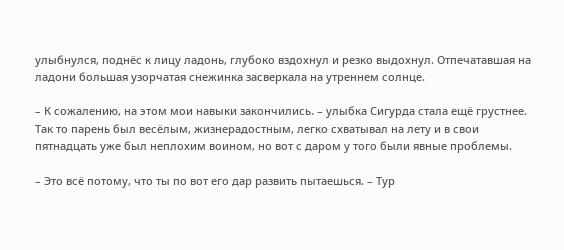улыбнулся, поднёс к лицу ладонь, глубоко вздохнул и резко выдохнул. Отпечатавшая на ладони большая узорчатая снежинка засверкала на утреннем солнце.

– К сожалению, на этом мои навыки закончились. – улыбка Сигурда стала ещё грустнее. Так то парень был весёлым, жизнерадостным, легко схватывал на лету и в свои пятнадцать уже был неплохим воином, но вот с даром у того были явные проблемы.

– Это всё потому, что ты по вот его дар развить пытаешься. – Тур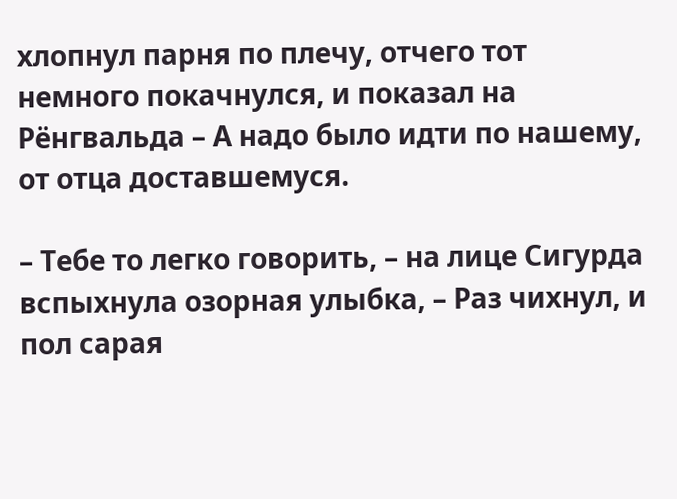хлопнул парня по плечу, отчего тот немного покачнулся, и показал на Рёнгвальда – А надо было идти по нашему, от отца доставшемуся.

– Тебе то легко говорить, – на лице Сигурда вспыхнула озорная улыбка, – Раз чихнул, и пол сарая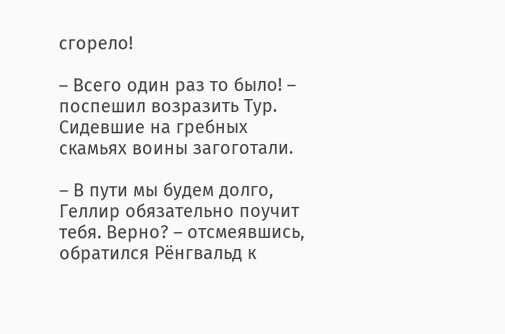сгорело!

– Всего один раз то было! – поспешил возразить Тур. Сидевшие на гребных скамьях воины загоготали.

– В пути мы будем долго, Геллир обязательно поучит тебя. Верно? – отсмеявшись, обратился Рёнгвальд к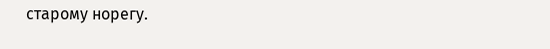старому норегу.